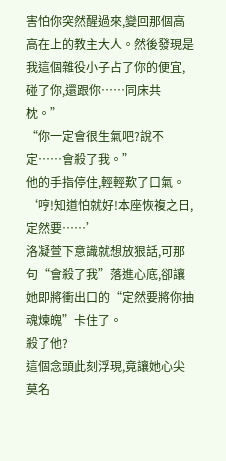害怕你突然醒過來,變回那個高高在上的教主大人。然後發現是我這個雜役小子占了你的便宜,碰了你,還跟你……同床共枕。”
“你一定會很生氣吧?說不定……會殺了我。”
他的手指停住,輕輕歎了口氣。
‘哼!知道怕就好!本座恢複之日,定然要……’
洛凝萱下意識就想放狠話,可那句“會殺了我”落進心底,卻讓她即將衝出口的“定然要將你抽魂煉魄”卡住了。
殺了他?
這個念頭此刻浮現,竟讓她心尖莫名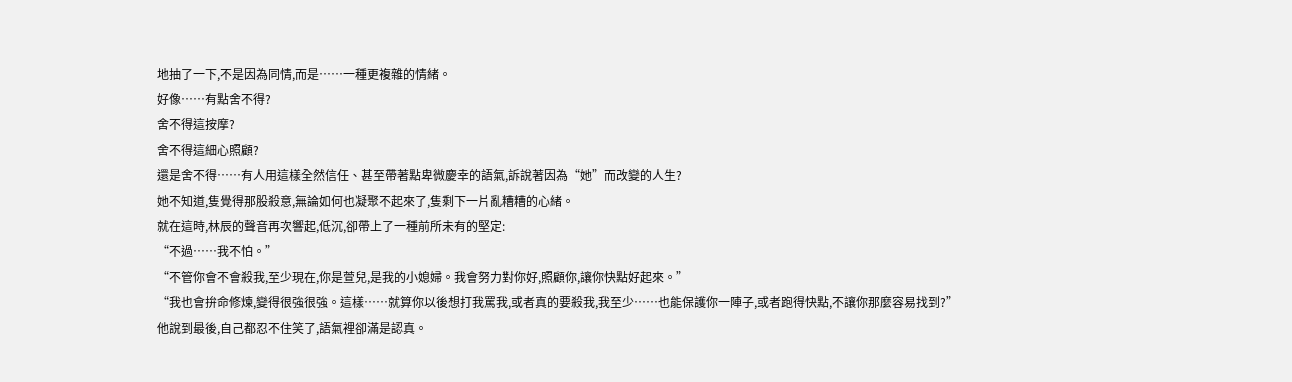地抽了一下,不是因為同情,而是……一種更複雜的情緒。
好像……有點舍不得?
舍不得這按摩?
舍不得這細心照顧?
還是舍不得……有人用這樣全然信任、甚至帶著點卑微慶幸的語氣,訴說著因為“她”而改變的人生?
她不知道,隻覺得那股殺意,無論如何也凝聚不起來了,隻剩下一片亂糟糟的心緒。
就在這時,林辰的聲音再次響起,低沉,卻帶上了一種前所未有的堅定:
“不過……我不怕。”
“不管你會不會殺我,至少現在,你是萱兒,是我的小媳婦。我會努力對你好,照顧你,讓你快點好起來。”
“我也會拚命修煉,變得很強很強。這樣……就算你以後想打我罵我,或者真的要殺我,我至少……也能保護你一陣子,或者跑得快點,不讓你那麼容易找到?”
他說到最後,自己都忍不住笑了,語氣裡卻滿是認真。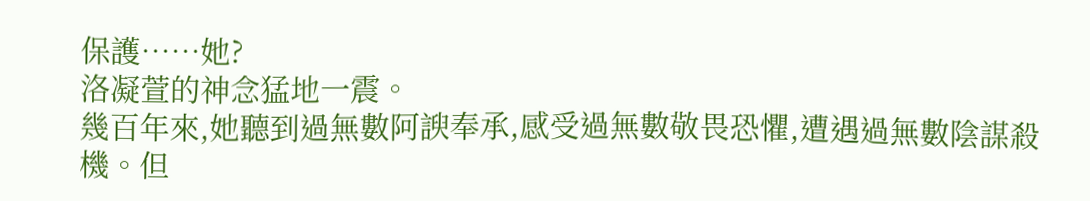保護……她?
洛凝萱的神念猛地一震。
幾百年來,她聽到過無數阿諛奉承,感受過無數敬畏恐懼,遭遇過無數陰謀殺機。但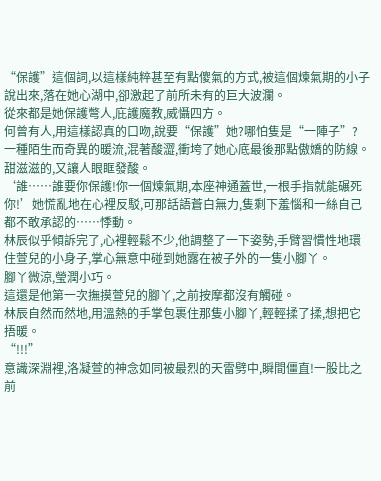“保護”這個詞,以這樣純粹甚至有點傻氣的方式,被這個煉氣期的小子說出來,落在她心湖中,卻激起了前所未有的巨大波瀾。
從來都是她保護彆人,庇護魔教,威懾四方。
何曾有人,用這樣認真的口吻,說要“保護”她?哪怕隻是“一陣子”?
一種陌生而奇異的暖流,混著酸澀,衝垮了她心底最後那點傲嬌的防線。
甜滋滋的,又讓人眼眶發酸。
‘誰……誰要你保護!你一個煉氣期,本座神通蓋世,一根手指就能碾死你!’她慌亂地在心裡反駁,可那話語蒼白無力,隻剩下羞惱和一絲自己都不敢承認的……悸動。
林辰似乎傾訴完了,心裡輕鬆不少,他調整了一下姿勢,手臂習慣性地環住萱兒的小身子,掌心無意中碰到她露在被子外的一隻小腳丫。
腳丫微涼,瑩潤小巧。
這還是他第一次撫摸萱兒的腳丫,之前按摩都沒有觸碰。
林辰自然而然地,用溫熱的手掌包裹住那隻小腳丫,輕輕揉了揉,想把它捂暖。
“!!!”
意識深淵裡,洛凝萱的神念如同被最烈的天雷劈中,瞬間僵直!一股比之前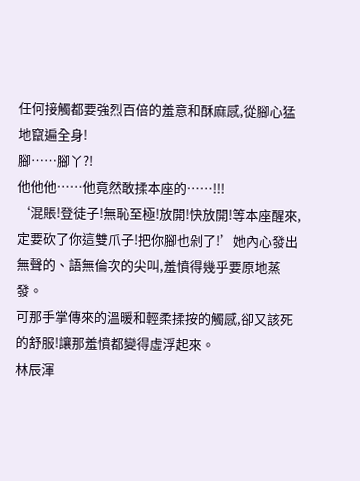任何接觸都要強烈百倍的羞意和酥麻感,從腳心猛地竄遍全身!
腳……腳丫?!
他他他……他竟然敢揉本座的……!!!
‘混賬!登徒子!無恥至極!放開!快放開!等本座醒來,定要砍了你這雙爪子!把你腳也剁了!’她內心發出無聲的、語無倫次的尖叫,羞憤得幾乎要原地蒸發。
可那手掌傳來的溫暖和輕柔揉按的觸感,卻又該死的舒服!讓那羞憤都變得虛浮起來。
林辰渾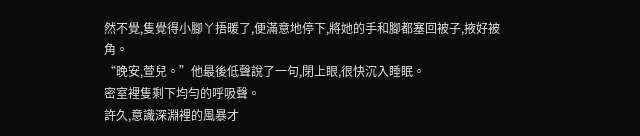然不覺,隻覺得小腳丫捂暖了,便滿意地停下,將她的手和腳都塞回被子,掖好被角。
“晚安,萱兒。”他最後低聲說了一句,閉上眼,很快沉入睡眠。
密室裡隻剩下均勻的呼吸聲。
許久,意識深淵裡的風暴才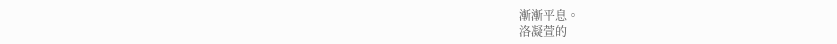漸漸平息。
洛凝萱的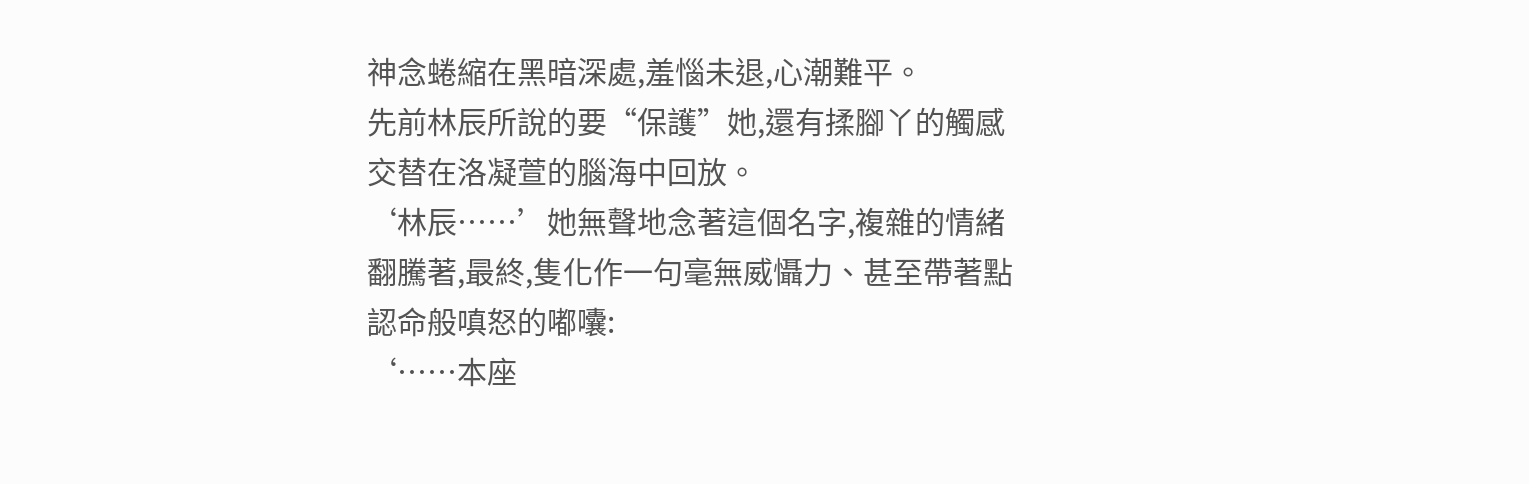神念蜷縮在黑暗深處,羞惱未退,心潮難平。
先前林辰所說的要“保護”她,還有揉腳丫的觸感交替在洛凝萱的腦海中回放。
‘林辰……’她無聲地念著這個名字,複雜的情緒翻騰著,最終,隻化作一句毫無威懾力、甚至帶著點認命般嗔怒的嘟囔:
‘……本座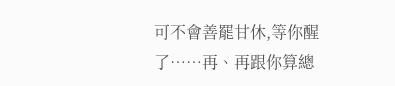可不會善罷甘休,等你醒了……再、再跟你算總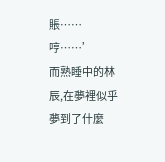賬……哼……’
而熟睡中的林辰,在夢裡似乎夢到了什麼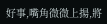好事,嘴角微微上揚,將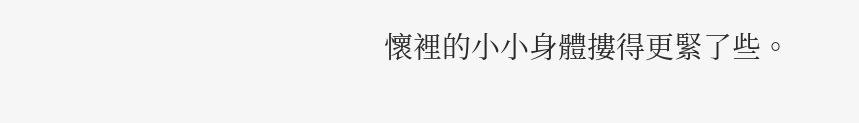懷裡的小小身體摟得更緊了些。